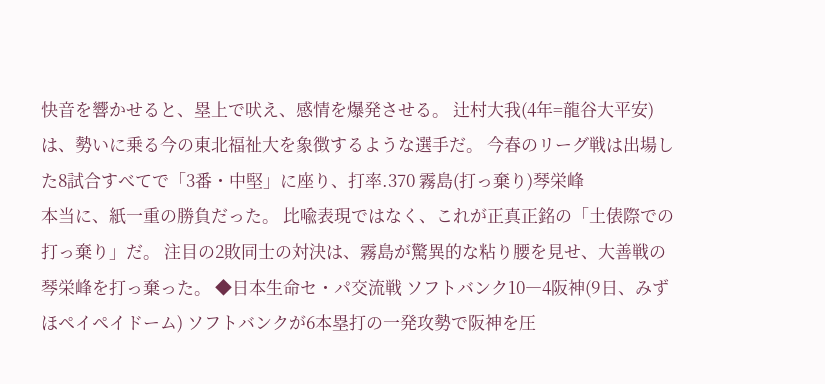快音を響かせると、塁上で吠え、感情を爆発させる。 辻村大我(4年=龍谷大平安)は、勢いに乗る今の東北福祉大を象徴するような選手だ。 今春のリーグ戦は出場した8試合すべてで「3番・中堅」に座り、打率.370 霧島(打っ棄り)琴栄峰
本当に、紙一重の勝負だった。 比喩表現ではなく、これが正真正銘の「土俵際での打っ棄り」だ。 注目の2敗同士の対決は、霧島が驚異的な粘り腰を見せ、大善戦の琴栄峰を打っ棄った。 ◆日本生命セ・パ交流戦 ソフトバンク10―4阪神(9日、みずほペイペイドーム) ソフトバンクが6本塁打の一発攻勢で阪神を圧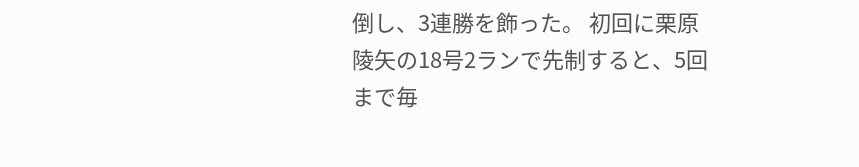倒し、3連勝を飾った。 初回に栗原陵矢の18号2ランで先制すると、5回まで毎